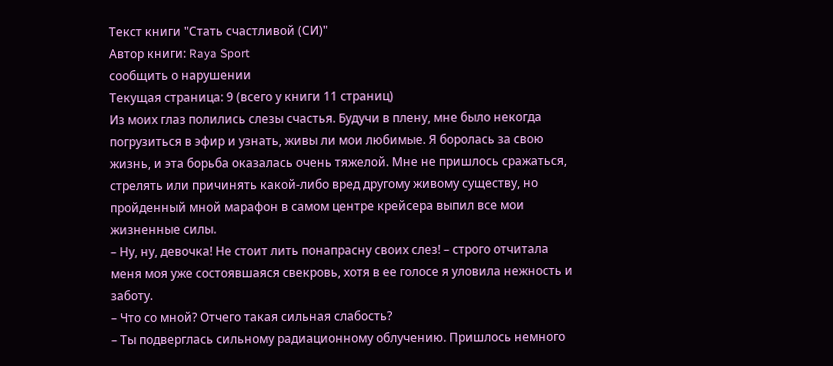Текст книги "Стать счастливой (СИ)"
Автор книги: Raya Sport
сообщить о нарушении
Текущая страница: 9 (всего у книги 11 страниц)
Из моих глаз полились слезы счастья. Будучи в плену, мне было некогда погрузиться в эфир и узнать, живы ли мои любимые. Я боролась за свою жизнь, и эта борьба оказалась очень тяжелой. Мне не пришлось сражаться, стрелять или причинять какой-либо вред другому живому существу, но пройденный мной марафон в самом центре крейсера выпил все мои жизненные силы.
– Ну, ну, девочка! Не стоит лить понапрасну своих слез! – строго отчитала меня моя уже состоявшаяся свекровь, хотя в ее голосе я уловила нежность и заботу.
– Что со мной? Отчего такая сильная слабость?
– Ты подверглась сильному радиационному облучению. Пришлось немного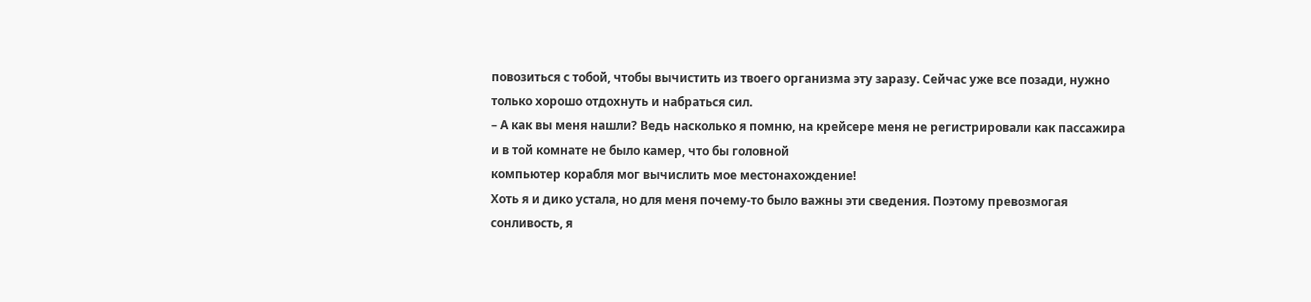повозиться с тобой, чтобы вычистить из твоего организма эту заразу. Сейчас уже все позади, нужно только хорошо отдохнуть и набраться сил.
– А как вы меня нашли? Ведь насколько я помню, на крейсере меня не регистрировали как пассажира и в той комнате не было камер, что бы головной
компьютер корабля мог вычислить мое местонахождение!
Хоть я и дико устала, но для меня почему-то было важны эти сведения. Поэтому превозмогая сонливость, я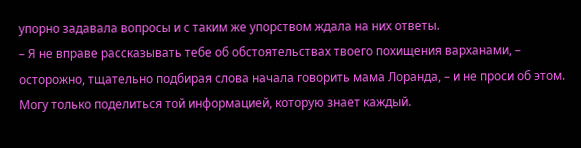упорно задавала вопросы и с таким же упорством ждала на них ответы.
– Я не вправе рассказывать тебе об обстоятельствах твоего похищения варханами, – осторожно, тщательно подбирая слова начала говорить мама Лоранда, – и не проси об этом. Могу только поделиться той информацией, которую знает каждый.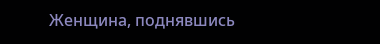Женщина, поднявшись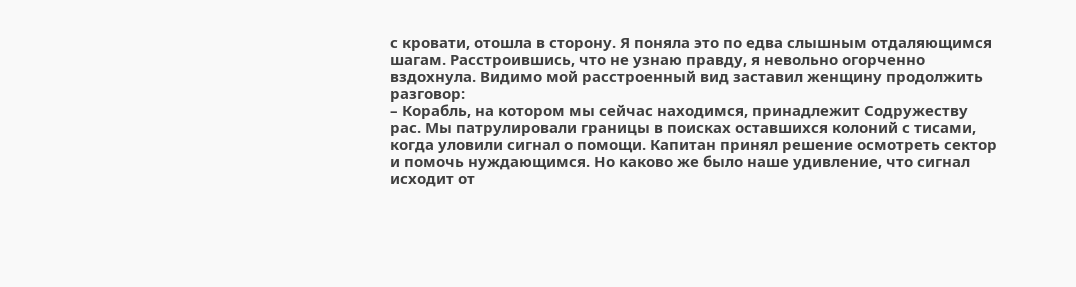с кровати, отошла в сторону. Я поняла это по едва слышным отдаляющимся шагам. Расстроившись, что не узнаю правду, я невольно огорченно вздохнула. Видимо мой расстроенный вид заставил женщину продолжить разговор:
– Корабль, на котором мы сейчас находимся, принадлежит Содружеству рас. Мы патрулировали границы в поисках оставшихся колоний с тисами, когда уловили сигнал о помощи. Капитан принял решение осмотреть сектор и помочь нуждающимся. Но каково же было наше удивление, что сигнал исходит от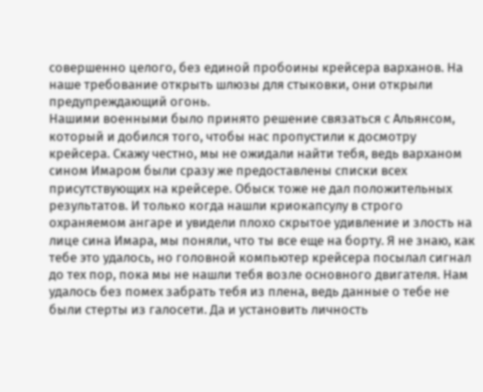совершенно целого, без единой пробоины крейсера варханов. На наше требование открыть шлюзы для стыковки, они открыли предупреждающий огонь.
Нашими военными было принято решение связаться с Альянсом, который и добился того, чтобы нас пропустили к досмотру крейсера. Скажу честно, мы не ожидали найти тебя, ведь варханом сином Имаром были сразу же предоставлены списки всех присутствующих на крейсере. Обыск тоже не дал положительных результатов. И только когда нашли криокапсулу в строго охраняемом ангаре и увидели плохо скрытое удивление и злость на лице сина Имара, мы поняли, что ты все еще на борту. Я не знаю, как тебе это удалось, но головной компьютер крейсера посылал сигнал до тех пор, пока мы не нашли тебя возле основного двигателя. Нам удалось без помех забрать тебя из плена, ведь данные о тебе не были стерты из галосети. Да и установить личность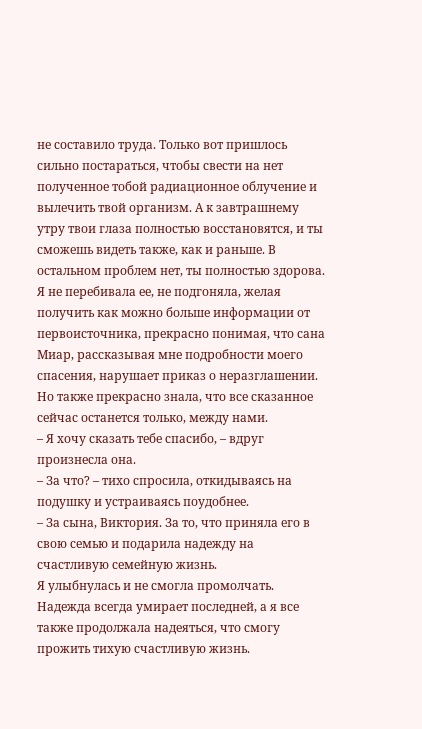не составило труда. Только вот пришлось сильно постараться, чтобы свести на нет полученное тобой радиационное облучение и вылечить твой организм. А к завтрашнему утру твои глаза полностью восстановятся, и ты сможешь видеть также, как и раньше. В остальном проблем нет, ты полностью здорова.
Я не перебивала ее, не подгоняла, желая получить как можно больше информации от первоисточника, прекрасно понимая, что сана Миар, рассказывая мне подробности моего спасения, нарушает приказ о неразглашении. Но также прекрасно знала, что все сказанное сейчас останется только, между нами.
– Я хочу сказать тебе спасибо, – вдруг произнесла она.
– За что? – тихо спросила, откидываясь на подушку и устраиваясь поудобнее.
– За сына, Виктория. За то, что приняла его в свою семью и подарила надежду на счастливую семейную жизнь.
Я улыбнулась и не смогла промолчать. Надежда всегда умирает последней, а я все также продолжала надеяться, что смогу прожить тихую счастливую жизнь.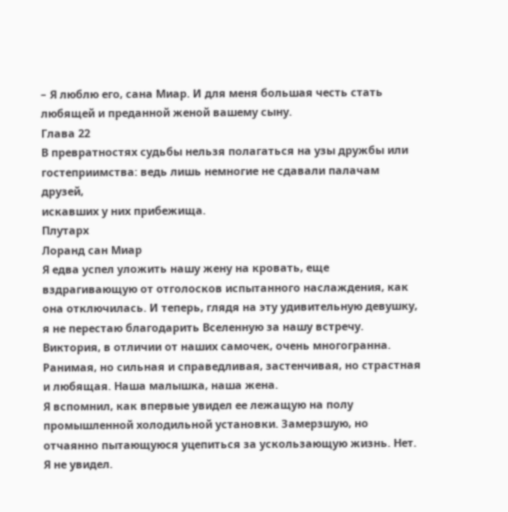– Я люблю его, сана Миар. И для меня большая честь стать любящей и преданной женой вашему сыну.
Глава 22
В превратностях судьбы нельзя полагаться на узы дружбы или
гостеприимства: ведь лишь немногие не сдавали палачам друзей,
искавших у них прибежища.
Плутарх
Лоранд сан Миар
Я едва успел уложить нашу жену на кровать, еще вздрагивающую от отголосков испытанного наслаждения, как она отключилась. И теперь, глядя на эту удивительную девушку, я не перестаю благодарить Вселенную за нашу встречу. Виктория, в отличии от наших самочек, очень многогранна. Ранимая, но сильная и справедливая, застенчивая, но страстная и любящая. Наша малышка, наша жена.
Я вспомнил, как впервые увидел ее лежащую на полу промышленной холодильной установки. Замерзшую, но отчаянно пытающуюся уцепиться за ускользающую жизнь. Нет. Я не увидел.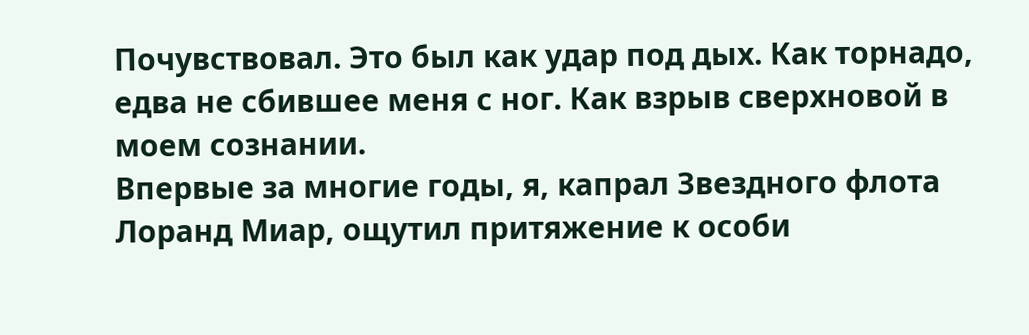Почувствовал. Это был как удар под дых. Как торнадо, едва не сбившее меня с ног. Как взрыв сверхновой в моем сознании.
Впервые за многие годы, я, капрал Звездного флота Лоранд Миар, ощутил притяжение к особи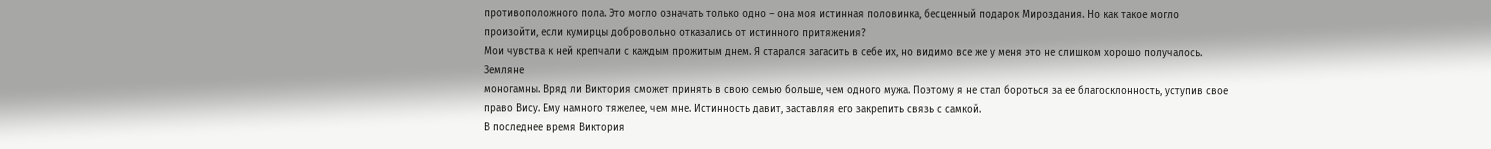противоположного пола. Это могло означать только одно – она моя истинная половинка, бесценный подарок Мироздания. Но как такое могло произойти, если кумирцы добровольно отказались от истинного притяжения?
Мои чувства к ней крепчали с каждым прожитым днем. Я старался загасить в себе их, но видимо все же у меня это не слишком хорошо получалось. Земляне
моногамны. Вряд ли Виктория сможет принять в свою семью больше, чем одного мужа. Поэтому я не стал бороться за ее благосклонность, уступив свое право Вису. Ему намного тяжелее, чем мне. Истинность давит, заставляя его закрепить связь с самкой.
В последнее время Виктория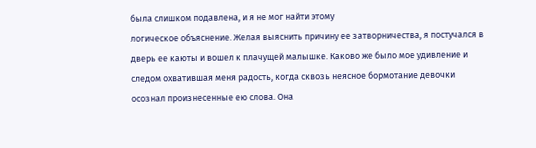была слишком подавлена, и я не мог найти этому
логическое объяснение. Желая выяснить причину ее затворничества, я постучался в дверь ее каюты и вошел к плачущей малышке. Каково же было мое удивление и следом охватившая меня радость, когда сквозь неясное бормотание девочки осознал произнесенные ею слова. Она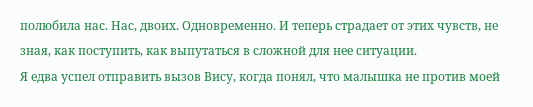полюбила нас. Нас, двоих. Одновременно. И теперь страдает от этих чувств, не зная, как поступить, как выпутаться в сложной для нее ситуации.
Я едва успел отправить вызов Вису, когда понял, что малышка не против моей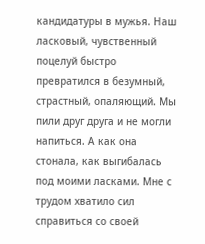кандидатуры в мужья. Наш ласковый, чувственный поцелуй быстро превратился в безумный, страстный, опаляющий. Мы пили друг друга и не могли напиться. А как она стонала, как выгибалась под моими ласками. Мне с трудом хватило сил справиться со своей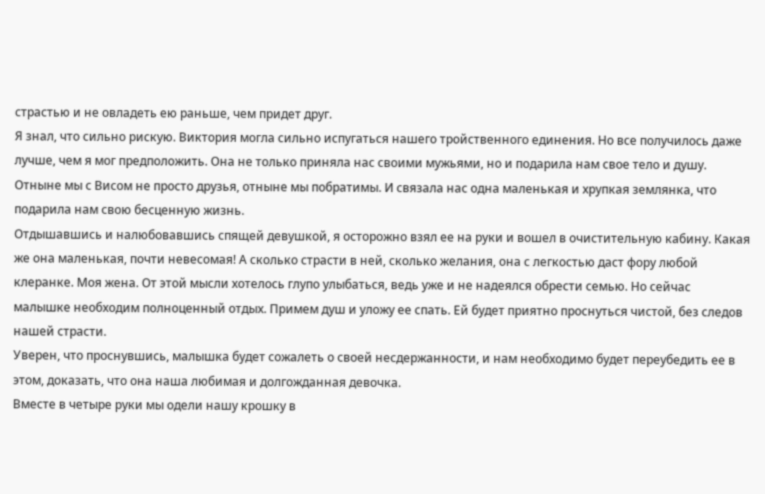страстью и не овладеть ею раньше, чем придет друг.
Я знал, что сильно рискую. Виктория могла сильно испугаться нашего тройственного единения. Но все получилось даже лучше, чем я мог предположить. Она не только приняла нас своими мужьями, но и подарила нам свое тело и душу. Отныне мы с Висом не просто друзья, отныне мы побратимы. И связала нас одна маленькая и хрупкая землянка, что подарила нам свою бесценную жизнь.
Отдышавшись и налюбовавшись спящей девушкой, я осторожно взял ее на руки и вошел в очистительную кабину. Какая же она маленькая, почти невесомая! А сколько страсти в ней, сколько желания, она с легкостью даст фору любой клеранке. Моя жена. От этой мысли хотелось глупо улыбаться, ведь уже и не надеялся обрести семью. Но сейчас малышке необходим полноценный отдых. Примем душ и уложу ее спать. Ей будет приятно проснуться чистой, без следов нашей страсти.
Уверен, что проснувшись, малышка будет сожалеть о своей несдержанности, и нам необходимо будет переубедить ее в этом, доказать, что она наша любимая и долгожданная девочка.
Вместе в четыре руки мы одели нашу крошку в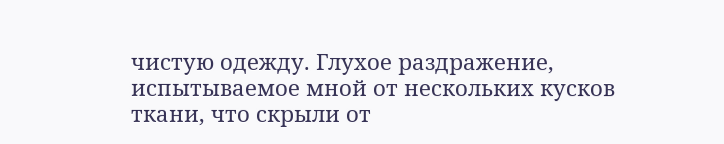чистую одежду. Глухое раздражение, испытываемое мной от нескольких кусков ткани, что скрыли от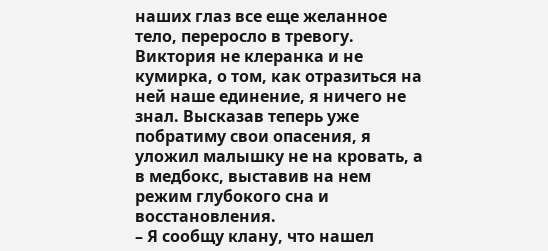наших глаз все еще желанное тело, переросло в тревогу. Виктория не клеранка и не кумирка, о том, как отразиться на ней наше единение, я ничего не знал. Высказав теперь уже побратиму свои опасения, я уложил малышку не на кровать, а в медбокс, выставив на нем режим глубокого сна и восстановления.
– Я сообщу клану, что нашел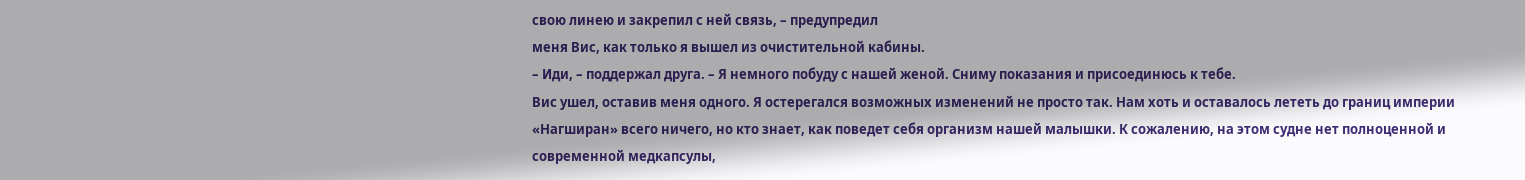свою линею и закрепил с ней связь, – предупредил
меня Вис, как только я вышел из очистительной кабины.
– Иди, – поддержал друга. – Я немного побуду с нашей женой. Сниму показания и присоединюсь к тебе.
Вис ушел, оставив меня одного. Я остерегался возможных изменений не просто так. Нам хоть и оставалось лететь до границ империи «Нагширан» всего ничего, но кто знает, как поведет себя организм нашей малышки. К сожалению, на этом судне нет полноценной и современной медкапсулы,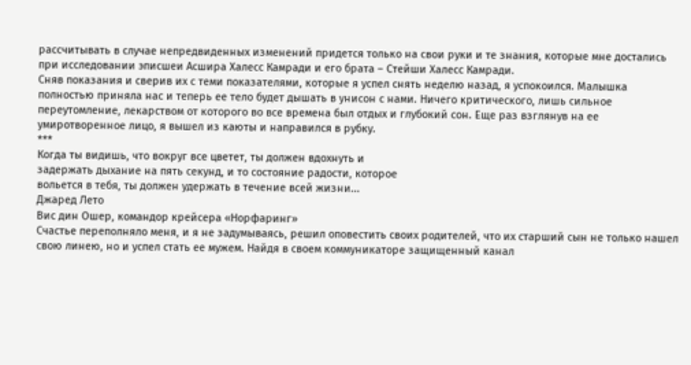рассчитывать в случае непредвиденных изменений придется только на свои руки и те знания, которые мне достались при исследовании эписшеи Асшира Халесс Камради и его брата – Стейши Халесс Камради.
Сняв показания и сверив их с теми показателями, которые я успел снять неделю назад, я успокоился. Малышка полностью приняла нас и теперь ее тело будет дышать в унисон с нами. Ничего критического, лишь сильное переутомление, лекарством от которого во все времена был отдых и глубокий сон. Еще раз взглянув на ее умиротворенное лицо, я вышел из каюты и направился в рубку.
***
Когда ты видишь, что вокруг все цветет, ты должен вдохнуть и
задержать дыхание на пять секунд, и то состояние радости, которое
вольется в тебя, ты должен удержать в течение всей жизни...
Джаред Лето
Вис дин Ошер, командор крейсера «Норфаринг»
Счастье переполняло меня, и я не задумываясь, решил оповестить своих родителей, что их старший сын не только нашел свою линею, но и успел стать ее мужем. Найдя в своем коммуникаторе защищенный канал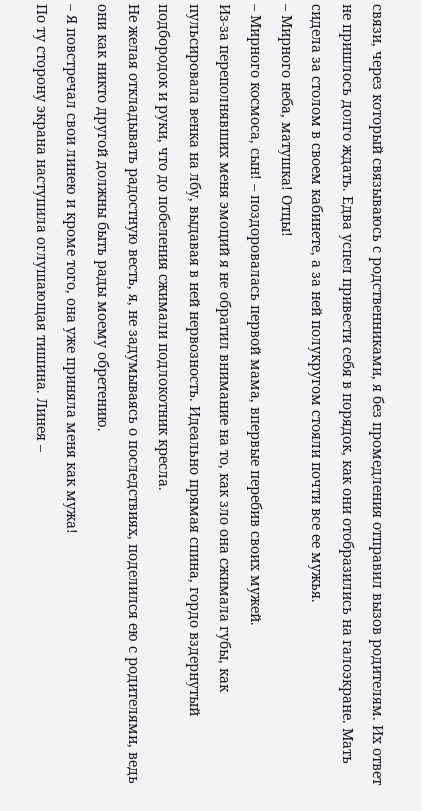связи, через который связываюсь с родственниками, я без промедления отправил вызов родителям. Их ответ не пришлось долго ждать. Едва успел привести себя в порядок, как они отобразились на галоэкране. Мать сидела за столом в своем кабинете, а за ней полукругом стояли почти все ее мужья.
– Мирного неба, матушка! Отцы!
– Мирного космоса, сын! – поздоровалась первой мама, впервые перебив своих мужей.
Из-за переполнявших меня эмоций я не обратил внимание на то, как зло она сжимала губы, как пульсировала венка на лбу, выдавая в ней нервозность. Идеально прямая спина, гордо вздернутый подбородок и руки, что до побеления сжимали подлокотник кресла.
Не желая откладывать радостную весть, я, не задумываясь о последствиях, поделился ею с родителями, ведь они как никто другой должны быть рады моему обретению.
– Я повстречал свои линею и кроме того, она уже приняла меня как мужа!
По ту сторону экрана наступила оглушающая тишина. Линея –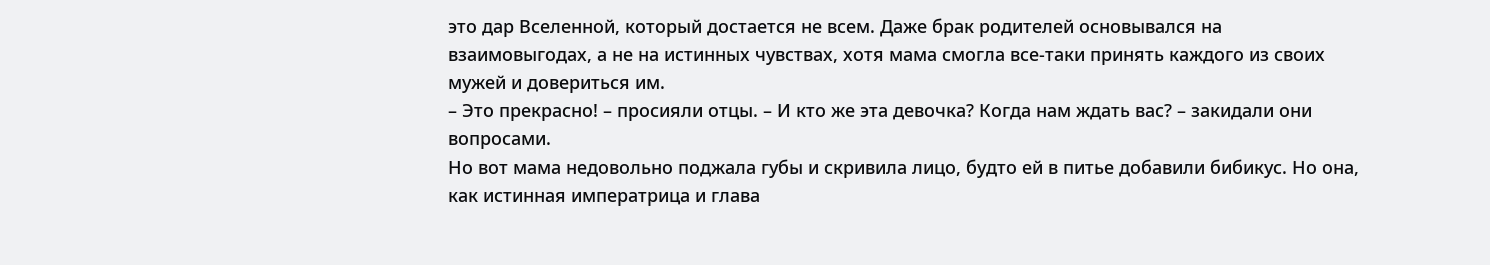это дар Вселенной, который достается не всем. Даже брак родителей основывался на взаимовыгодах, а не на истинных чувствах, хотя мама смогла все-таки принять каждого из своих мужей и довериться им.
– Это прекрасно! – просияли отцы. – И кто же эта девочка? Когда нам ждать вас? – закидали они вопросами.
Но вот мама недовольно поджала губы и скривила лицо, будто ей в питье добавили бибикус. Но она, как истинная императрица и глава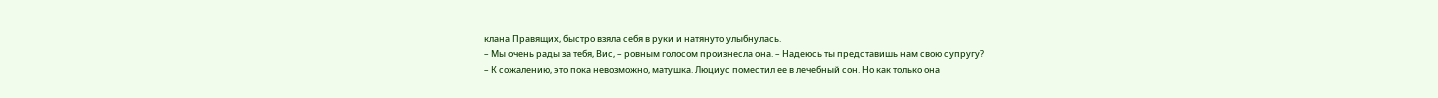клана Правящих, быстро взяла себя в руки и натянуто улыбнулась.
– Мы очень рады за тебя, Вис, – ровным голосом произнесла она. – Надеюсь ты представишь нам свою супругу?
– К сожалению, это пока невозможно, матушка. Люциус поместил ее в лечебный сон. Но как только она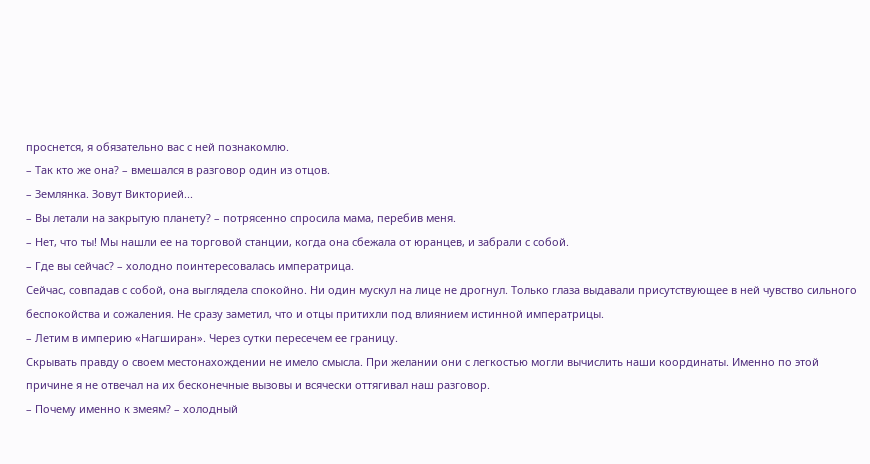проснется, я обязательно вас с ней познакомлю.
– Так кто же она? – вмешался в разговор один из отцов.
– Землянка. Зовут Викторией...
– Вы летали на закрытую планету? – потрясенно спросила мама, перебив меня.
– Нет, что ты! Мы нашли ее на торговой станции, когда она сбежала от юранцев, и забрали с собой.
– Где вы сейчас? – холодно поинтересовалась императрица.
Сейчас, совпадав с собой, она выглядела спокойно. Ни один мускул на лице не дрогнул. Только глаза выдавали присутствующее в ней чувство сильного беспокойства и сожаления. Не сразу заметил, что и отцы притихли под влиянием истинной императрицы.
– Летим в империю «Нагширан». Через сутки пересечем ее границу.
Скрывать правду о своем местонахождении не имело смысла. При желании они с легкостью могли вычислить наши координаты. Именно по этой причине я не отвечал на их бесконечные вызовы и всячески оттягивал наш разговор.
– Почему именно к змеям? – холодный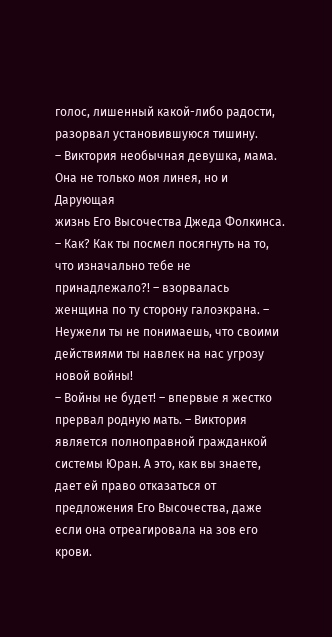голос, лишенный какой-либо радости,
разорвал установившуюся тишину.
– Виктория необычная девушка, мама. Она не только моя линея, но и Дарующая
жизнь Его Высочества Джеда Фолкинса.
– Как? Как ты посмел посягнуть на то, что изначально тебе не принадлежало?! – взорвалась женщина по ту сторону галоэкрана. – Неужели ты не понимаешь, что своими действиями ты навлек на нас угрозу новой войны!
– Войны не будет! – впервые я жестко прервал родную мать. – Виктория является полноправной гражданкой системы Юран. А это, как вы знаете, дает ей право отказаться от предложения Его Высочества, даже если она отреагировала на зов его крови.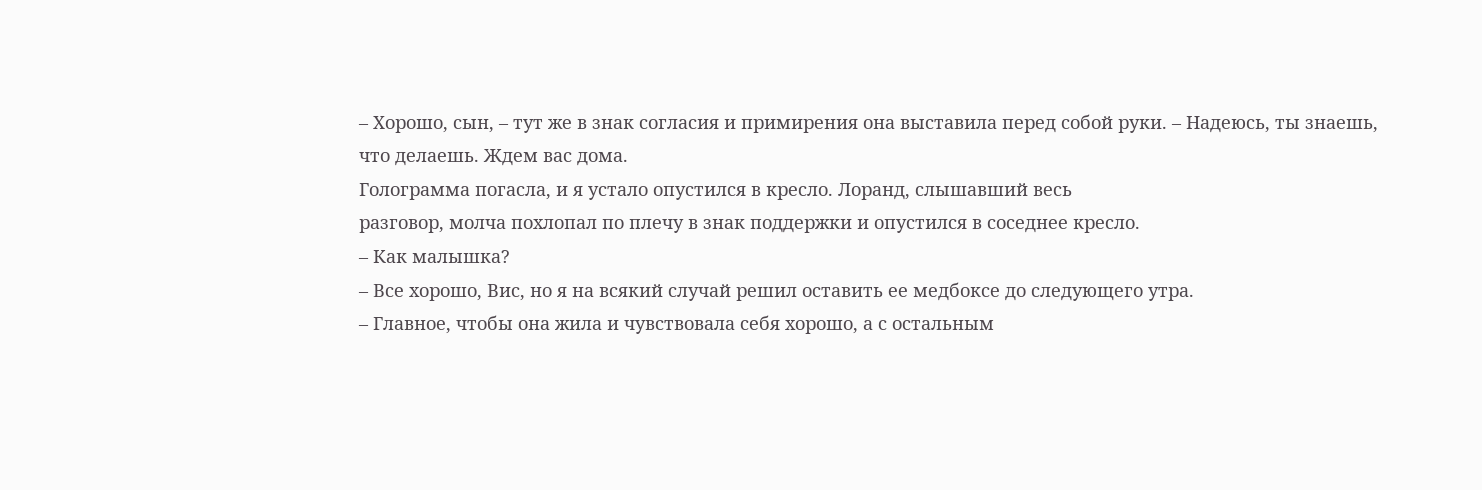– Хорошо, сын, – тут же в знак согласия и примирения она выставила перед собой руки. – Надеюсь, ты знаешь, что делаешь. Ждем вас дома.
Голограмма погасла, и я устало опустился в кресло. Лоранд, слышавший весь
разговор, молча похлопал по плечу в знак поддержки и опустился в соседнее кресло.
– Как малышка?
– Все хорошо, Вис, но я на всякий случай решил оставить ее медбоксе до следующего утра.
– Главное, чтобы она жила и чувствовала себя хорошо, а с остальным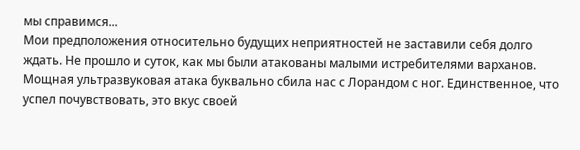мы справимся...
Мои предположения относительно будущих неприятностей не заставили себя долго ждать. Не прошло и суток, как мы были атакованы малыми истребителями варханов. Мощная ультразвуковая атака буквально сбила нас с Лорандом с ног. Единственное, что успел почувствовать, это вкус своей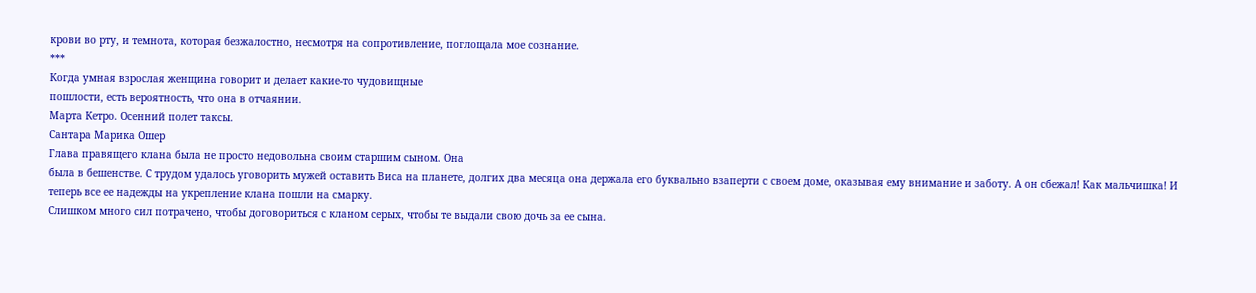крови во рту, и темнота, которая безжалостно, несмотря на сопротивление, поглощала мое сознание.
***
Когда умная взрослая женщина говорит и делает какие-то чудовищные
пошлости, есть вероятность, что она в отчаянии.
Марта Кетро. Осенний полет таксы.
Сантара Марика Ошер
Глава правящего клана была не просто недовольна своим старшим сыном. Она
была в бешенстве. С трудом удалось уговорить мужей оставить Виса на планете, долгих два месяца она держала его буквально взаперти с своем доме, оказывая ему внимание и заботу. А он сбежал! Как мальчишка! И теперь все ее надежды на укрепление клана пошли на смарку.
Слишком много сил потрачено, чтобы договориться с кланом серых, чтобы те выдали свою дочь за ее сына.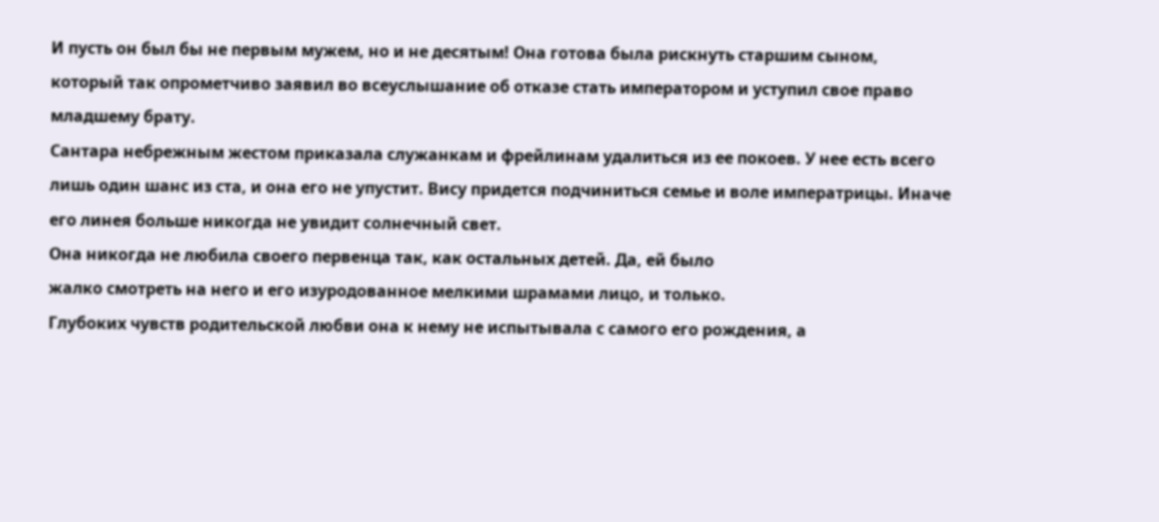И пусть он был бы не первым мужем, но и не десятым! Она готова была рискнуть старшим сыном, который так опрометчиво заявил во всеуслышание об отказе стать императором и уступил свое право младшему брату.
Сантара небрежным жестом приказала служанкам и фрейлинам удалиться из ее покоев. У нее есть всего лишь один шанс из ста, и она его не упустит. Вису придется подчиниться семье и воле императрицы. Иначе его линея больше никогда не увидит солнечный свет.
Она никогда не любила своего первенца так, как остальных детей. Да, ей было
жалко смотреть на него и его изуродованное мелкими шрамами лицо, и только.
Глубоких чувств родительской любви она к нему не испытывала с самого его рождения, а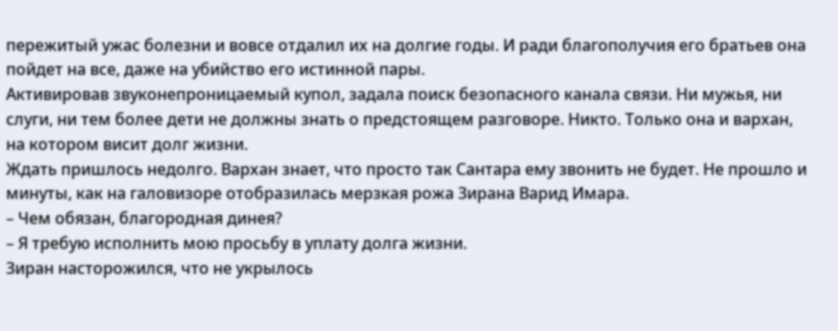пережитый ужас болезни и вовсе отдалил их на долгие годы. И ради благополучия его братьев она пойдет на все, даже на убийство его истинной пары.
Активировав звуконепроницаемый купол, задала поиск безопасного канала связи. Ни мужья, ни слуги, ни тем более дети не должны знать о предстоящем разговоре. Никто. Только она и вархан, на котором висит долг жизни.
Ждать пришлось недолго. Вархан знает, что просто так Сантара ему звонить не будет. Не прошло и минуты, как на галовизоре отобразилась мерзкая рожа Зирана Варид Имара.
– Чем обязан, благородная динея?
– Я требую исполнить мою просьбу в уплату долга жизни.
Зиран насторожился, что не укрылось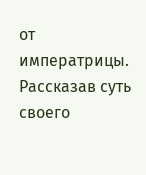от императрицы. Рассказав суть своего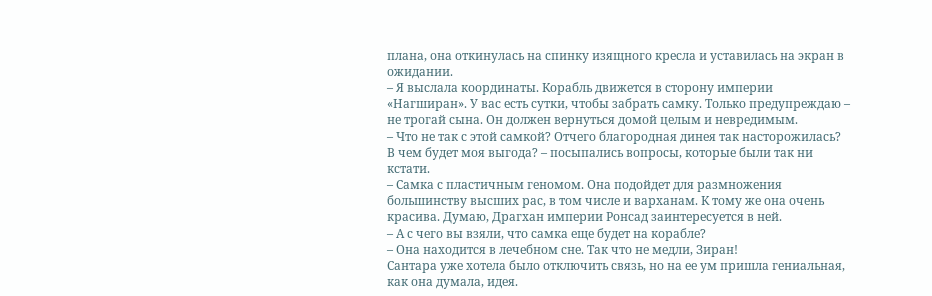плана, она откинулась на спинку изящного кресла и уставилась на экран в ожидании.
– Я выслала координаты. Корабль движется в сторону империи «Нагширан». У вас есть сутки, чтобы забрать самку. Только предупреждаю – не трогай сына. Он должен вернуться домой целым и невредимым.
– Что не так с этой самкой? Отчего благородная динея так насторожилась? В чем будет моя выгода? – посыпались вопросы, которые были так ни кстати.
– Самка с пластичным геномом. Она подойдет для размножения большинству высших рас, в том числе и варханам. К тому же она очень красива. Думаю, Драгхан империи Ронсад заинтересуется в ней.
– А с чего вы взяли, что самка еще будет на корабле?
– Она находится в лечебном сне. Так что не медли, Зиран!
Сантара уже хотела было отключить связь, но на ее ум пришла гениальная, как она думала, идея.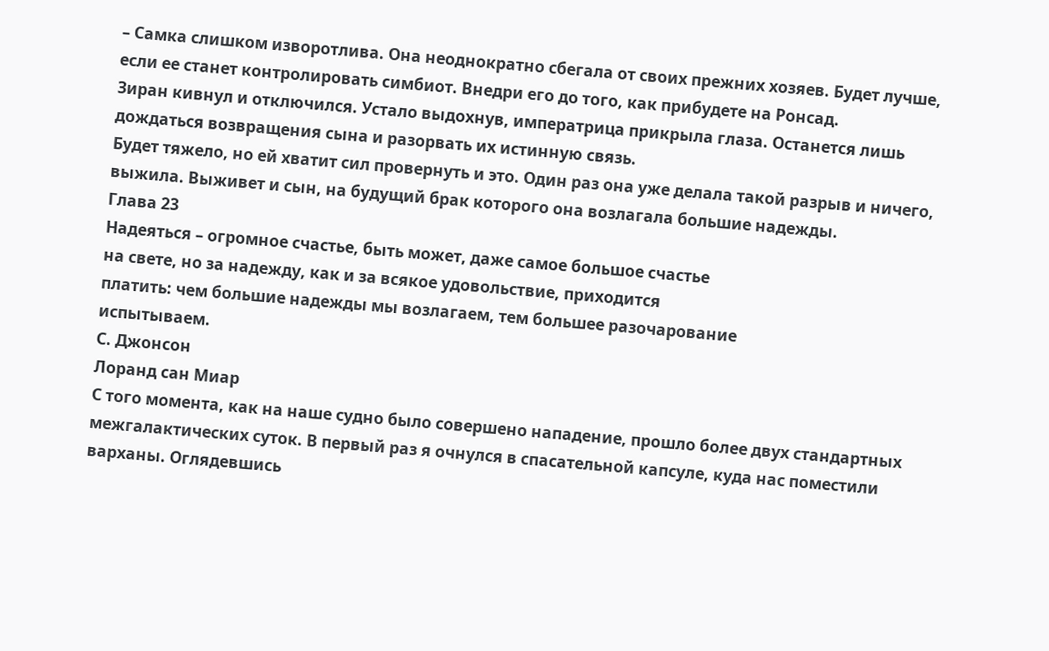– Самка слишком изворотлива. Она неоднократно сбегала от своих прежних хозяев. Будет лучше, если ее станет контролировать симбиот. Внедри его до того, как прибудете на Ронсад.
Зиран кивнул и отключился. Устало выдохнув, императрица прикрыла глаза. Останется лишь дождаться возвращения сына и разорвать их истинную связь.
Будет тяжело, но ей хватит сил провернуть и это. Один раз она уже делала такой разрыв и ничего, выжила. Выживет и сын, на будущий брак которого она возлагала большие надежды.
Глава 23
Надеяться – огромное счастье, быть может, даже самое большое счастье
на свете, но за надежду, как и за всякое удовольствие, приходится
платить: чем большие надежды мы возлагаем, тем большее разочарование
испытываем.
С. Джонсон
Лоранд сан Миар
С того момента, как на наше судно было совершено нападение, прошло более двух стандартных межгалактических суток. В первый раз я очнулся в спасательной капсуле, куда нас поместили варханы. Оглядевшись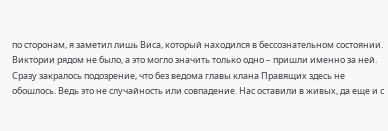по сторонам, я заметил лишь Виса, который находился в бессознательном состоянии. Виктории рядом не было, а это могло значить только одно – пришли именно за ней. Сразу закралось подозрение, что без ведома главы клана Правящих здесь не обошлось. Ведь это не случайность или совпадение. Нас оставили в живых, да еще и с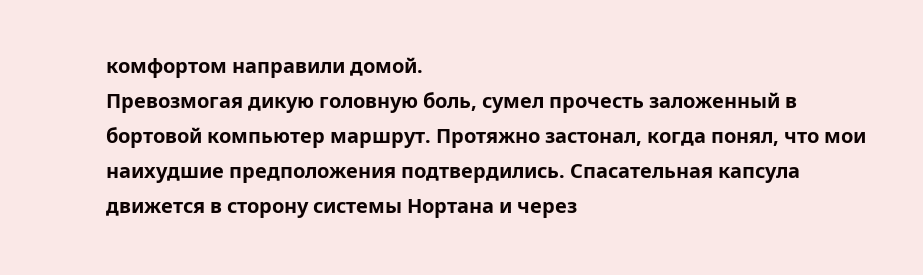комфортом направили домой.
Превозмогая дикую головную боль, сумел прочесть заложенный в бортовой компьютер маршрут. Протяжно застонал, когда понял, что мои наихудшие предположения подтвердились. Спасательная капсула движется в сторону системы Нортана и через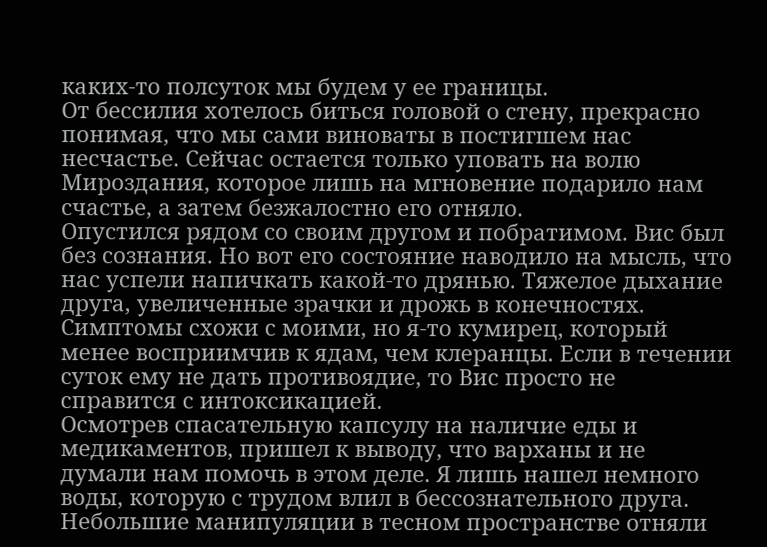каких-то полсуток мы будем у ее границы.
От бессилия хотелось биться головой о стену, прекрасно понимая, что мы сами виноваты в постигшем нас несчастье. Сейчас остается только уповать на волю Мироздания, которое лишь на мгновение подарило нам счастье, а затем безжалостно его отняло.
Опустился рядом со своим другом и побратимом. Вис был без сознания. Но вот его состояние наводило на мысль, что нас успели напичкать какой-то дрянью. Тяжелое дыхание друга, увеличенные зрачки и дрожь в конечностях. Симптомы схожи с моими, но я-то кумирец, который менее восприимчив к ядам, чем клеранцы. Если в течении суток ему не дать противоядие, то Вис просто не справится с интоксикацией.
Осмотрев спасательную капсулу на наличие еды и медикаментов, пришел к выводу, что варханы и не думали нам помочь в этом деле. Я лишь нашел немного воды, которую с трудом влил в бессознательного друга. Небольшие манипуляции в тесном пространстве отняли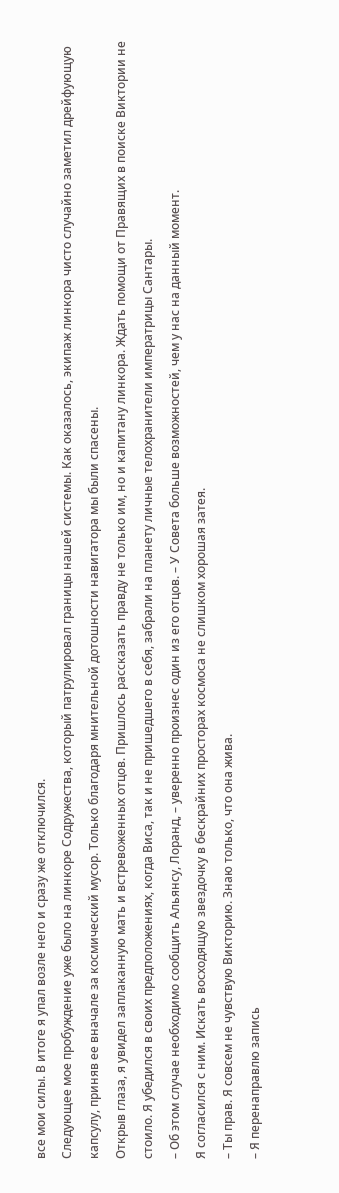все мои силы. В итоге я упал возле него и сразу же отключился.
Следующее мое пробуждение уже было на линкоре Содружества, который патрулировал границы нашей системы. Как оказалось, экипаж линкора чисто случайно заметил дрейфующую капсулу, приняв ее вначале за космический мусор. Только благодаря мнительной дотошности навигатора мы были спасены.
Открыв глаза, я увидел заплаканную мать и встревоженных отцов. Пришлось рассказать правду не только им, но и капитану линкора. Ждать помощи от Правящих в поиске Виктории не стоило. Я убедился в своих предположениях, когда Виса, так и не пришедшего в себя, забрали на планету личные телохранители императрицы Сантары.
– Об этом случае необходимо сообщить Альянсу, Лоранд, – уверенно произнес один из его отцов. – У Совета больше возможностей, чем у нас на данный момент.
Я согласился с ним. Искать восходящую звездочку в бескрайних просторах космоса не слишком хорошая затея.
– Ты прав. Я совсем не чувствую Викторию. Знаю только, что она жива.
– Я перенаправлю запись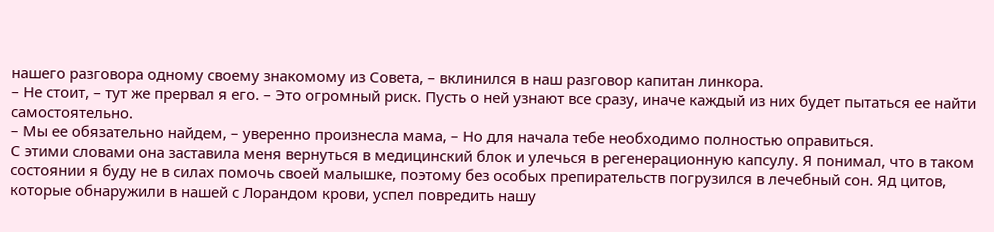нашего разговора одному своему знакомому из Совета, – вклинился в наш разговор капитан линкора.
– Не стоит, – тут же прервал я его. – Это огромный риск. Пусть о ней узнают все сразу, иначе каждый из них будет пытаться ее найти самостоятельно.
– Мы ее обязательно найдем, – уверенно произнесла мама, – Но для начала тебе необходимо полностью оправиться.
С этими словами она заставила меня вернуться в медицинский блок и улечься в регенерационную капсулу. Я понимал, что в таком состоянии я буду не в силах помочь своей малышке, поэтому без особых препирательств погрузился в лечебный сон. Яд цитов, которые обнаружили в нашей с Лорандом крови, успел повредить нашу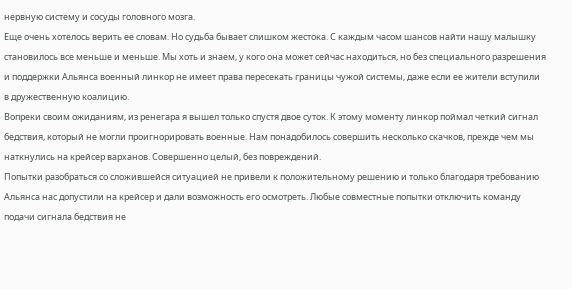нервную систему и сосуды головного мозга.
Еще очень хотелось верить ее словам. Но судьба бывает слишком жестока. С каждым часом шансов найти нашу малышку становилось все меньше и меньше. Мы хоть и знаем, у кого она может сейчас находиться, но без специального разрешения и поддержки Альянса военный линкор не имеет права пересекать границы чужой системы, даже если ее жители вступили в дружественную коалицию.
Вопреки своим ожиданиям, из ренегара я вышел только спустя двое суток. К этому моменту линкор поймал четкий сигнал бедствия, который не могли проигнорировать военные. Нам понадобилось совершить несколько скачков, прежде чем мы наткнулись на крейсер варханов. Совершенно целый, без повреждений.
Попытки разобраться со сложившейся ситуацией не привели к положительному решению и только благодаря требованию Альянса нас допустили на крейсер и дали возможность его осмотреть. Любые совместные попытки отключить команду подачи сигнала бедствия не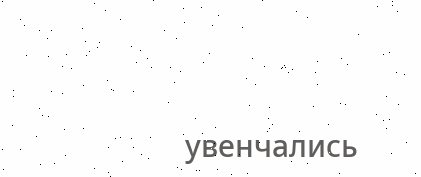увенчались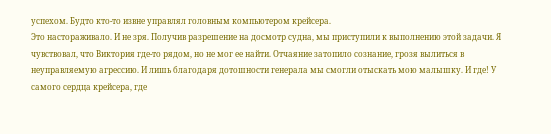успехом. Будто кто-то извне управлял головным компьютером крейсера.
Это настораживало. И не зря. Получив разрешение на досмотр судна, мы приступили к выполнению этой задачи. Я чувствовал, что Виктория где-то рядом, но не мог ее найти. Отчаяние затопило сознание, грозя вылиться в неуправляемую агрессию. И лишь благодаря дотошности генерала мы смогли отыскать мою малышку. И где! У самого сердца крейсера, где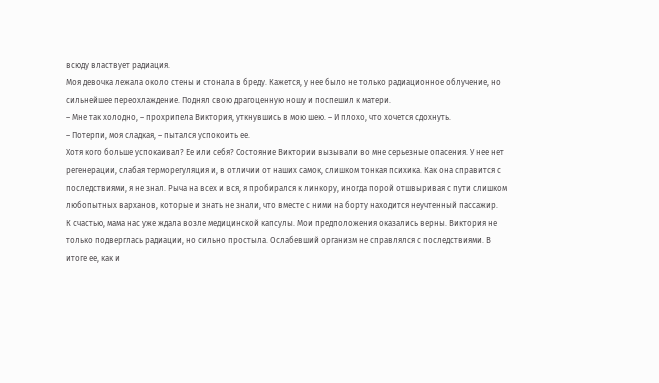всюду властвует радиация.
Моя девочка лежала около стены и стонала в бреду. Кажется, у нее было не только радиационное облучение, но сильнейшее переохлаждение. Поднял свою драгоценную ношу и поспешил к матери.
– Мне так холодно, – прохрипела Виктория, уткнувшись в мою шею. – И плохо, что хочется сдохнуть.
– Потерпи, моя сладкая, – пытался успокоить ее.
Хотя кого больше успокаивал? Ее или себя? Состояние Виктории вызывали во мне серьезные опасения. У нее нет регенерации, слабая терморегуляция и, в отличии от наших самок, слишком тонкая психика. Как она справится с последствиями, я не знал. Рыча на всех и вся, я пробирался к линкору, иногда порой отшвыривая с пути слишком любопытных варханов, которые и знать не знали, что вместе с ними на борту находится неучтенный пассажир.
К счастью, мама нас уже ждала возле медицинской капсулы. Мои предположения оказались верны. Виктория не только подверглась радиации, но сильно простыла. Ослабевший организм не справлялся с последствиями. В итоге ее, как и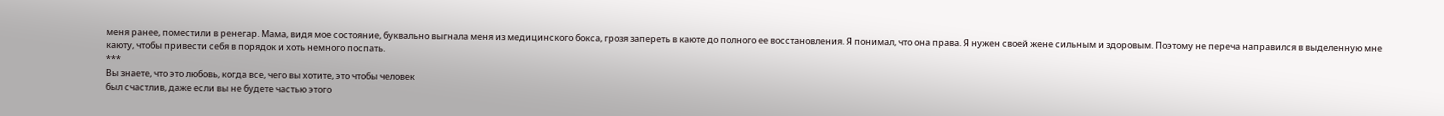меня ранее, поместили в ренегар. Мама, видя мое состояние, буквально выгнала меня из медицинского бокса, грозя запереть в каюте до полного ее восстановления. Я понимал, что она права. Я нужен своей жене сильным и здоровым. Поэтому не переча направился в выделенную мне каюту, чтобы привести себя в порядок и хоть немного поспать.
***
Вы знаете, что это любовь, когда все, чего вы хотите, это чтобы человек
был счастлив, даже если вы не будете частью этого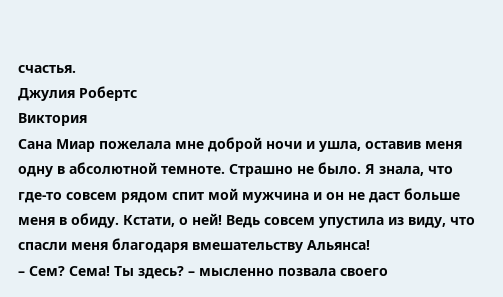счастья.
Джулия Робертс
Виктория
Сана Миар пожелала мне доброй ночи и ушла, оставив меня одну в абсолютной темноте. Страшно не было. Я знала, что где-то совсем рядом спит мой мужчина и он не даст больше меня в обиду. Кстати, о ней! Ведь совсем упустила из виду, что спасли меня благодаря вмешательству Альянса!
– Сем? Сема! Ты здесь? – мысленно позвала своего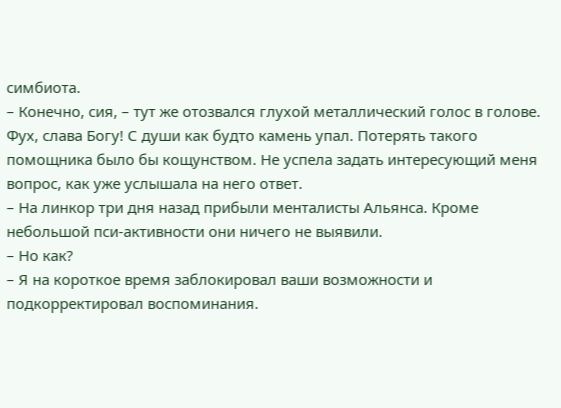симбиота.
– Конечно, сия, – тут же отозвался глухой металлический голос в голове.
Фух, слава Богу! С души как будто камень упал. Потерять такого помощника было бы кощунством. Не успела задать интересующий меня вопрос, как уже услышала на него ответ.
– На линкор три дня назад прибыли менталисты Альянса. Кроме небольшой пси-активности они ничего не выявили.
– Но как?
– Я на короткое время заблокировал ваши возможности и подкорректировал воспоминания.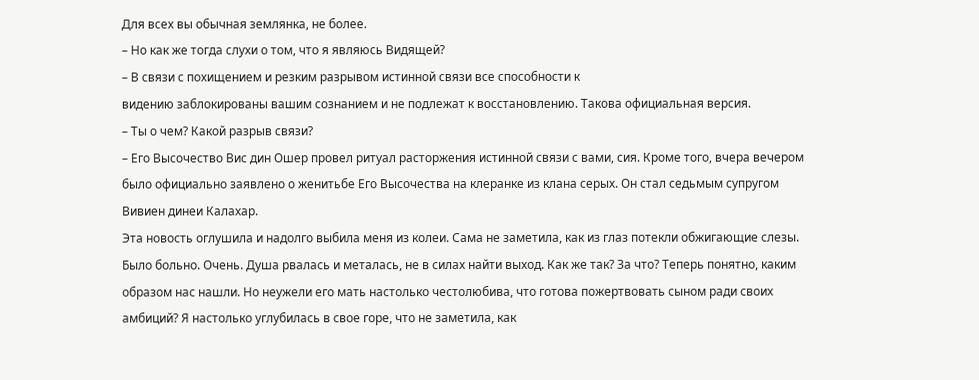Для всех вы обычная землянка, не более.
– Но как же тогда слухи о том, что я являюсь Видящей?
– В связи с похищением и резким разрывом истинной связи все способности к
видению заблокированы вашим сознанием и не подлежат к восстановлению. Такова официальная версия.
– Ты о чем? Какой разрыв связи?
– Его Высочество Вис дин Ошер провел ритуал расторжения истинной связи с вами, сия. Кроме того, вчера вечером было официально заявлено о женитьбе Его Высочества на клеранке из клана серых. Он стал седьмым супругом Вивиен динеи Калахар.
Эта новость оглушила и надолго выбила меня из колеи. Сама не заметила, как из глаз потекли обжигающие слезы. Было больно. Очень. Душа рвалась и металась, не в силах найти выход. Как же так? За что? Теперь понятно, каким образом нас нашли. Но неужели его мать настолько честолюбива, что готова пожертвовать сыном ради своих амбиций? Я настолько углубилась в свое горе, что не заметила, как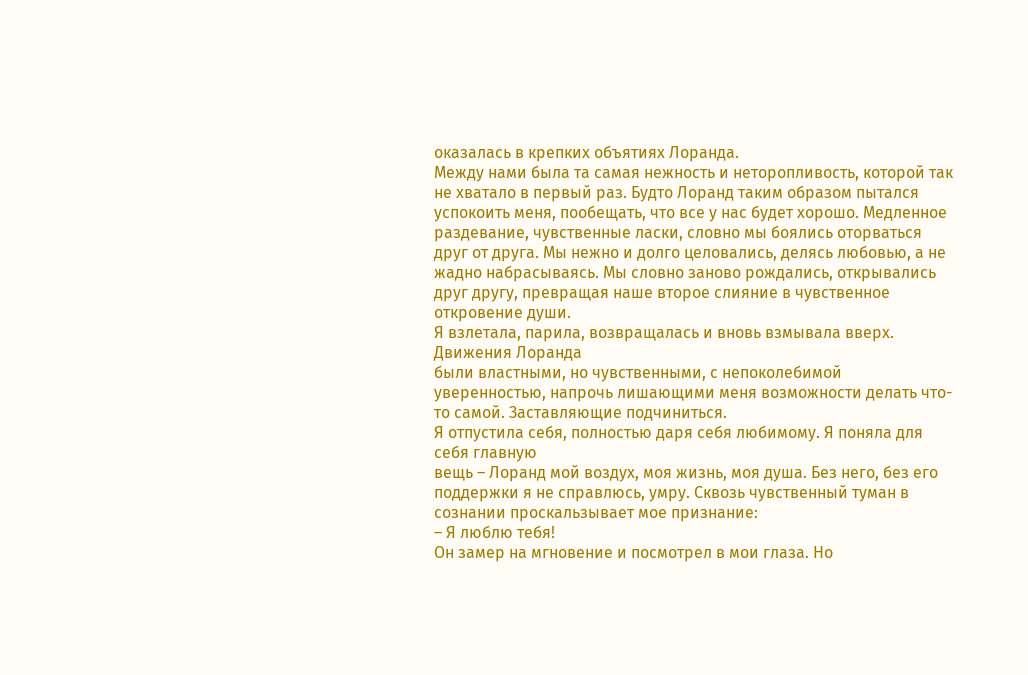оказалась в крепких объятиях Лоранда.
Между нами была та самая нежность и неторопливость, которой так не хватало в первый раз. Будто Лоранд таким образом пытался успокоить меня, пообещать, что все у нас будет хорошо. Медленное раздевание, чувственные ласки, словно мы боялись оторваться друг от друга. Мы нежно и долго целовались, делясь любовью, а не жадно набрасываясь. Мы словно заново рождались, открывались друг другу, превращая наше второе слияние в чувственное откровение души.
Я взлетала, парила, возвращалась и вновь взмывала вверх. Движения Лоранда
были властными, но чувственными, с непоколебимой уверенностью, напрочь лишающими меня возможности делать что-то самой. Заставляющие подчиниться.
Я отпустила себя, полностью даря себя любимому. Я поняла для себя главную
вещь – Лоранд мой воздух, моя жизнь, моя душа. Без него, без его поддержки я не справлюсь, умру. Сквозь чувственный туман в сознании проскальзывает мое признание:
– Я люблю тебя!
Он замер на мгновение и посмотрел в мои глаза. Но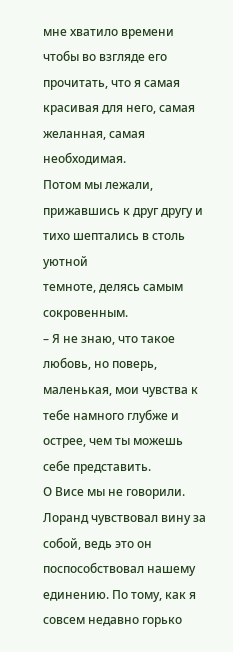мне хватило времени чтобы во взгляде его прочитать, что я самая красивая для него, самая желанная, самая необходимая.
Потом мы лежали, прижавшись к друг другу и тихо шептались в столь уютной
темноте, делясь самым сокровенным.
– Я не знаю, что такое любовь, но поверь, маленькая, мои чувства к тебе намного глубже и острее, чем ты можешь себе представить.
О Висе мы не говорили. Лоранд чувствовал вину за собой, ведь это он поспособствовал нашему единению. По тому, как я совсем недавно горько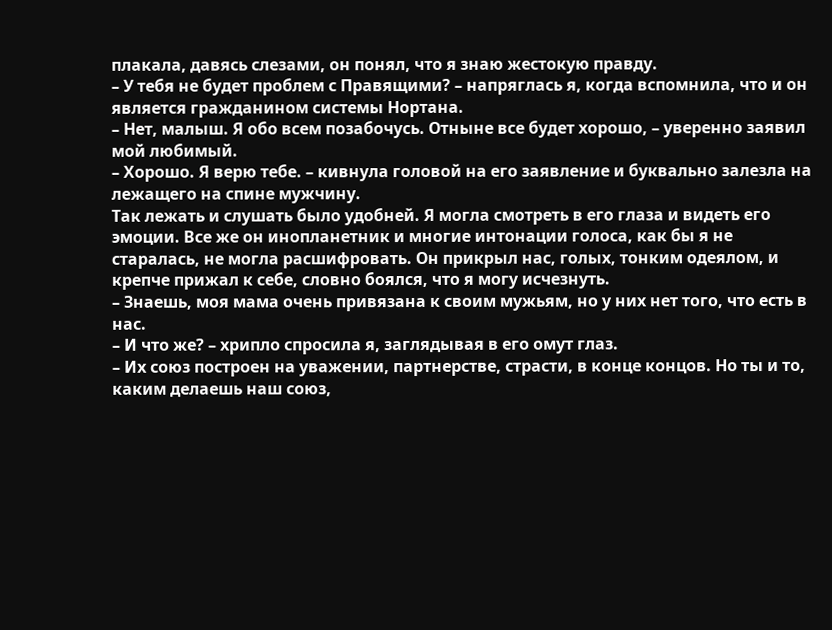плакала, давясь слезами, он понял, что я знаю жестокую правду.
– У тебя не будет проблем с Правящими? – напряглась я, когда вспомнила, что и он является гражданином системы Нортана.
– Нет, малыш. Я обо всем позабочусь. Отныне все будет хорошо, – уверенно заявил мой любимый.
– Хорошо. Я верю тебе. – кивнула головой на его заявление и буквально залезла на лежащего на спине мужчину.
Так лежать и слушать было удобней. Я могла смотреть в его глаза и видеть его
эмоции. Все же он инопланетник и многие интонации голоса, как бы я не старалась, не могла расшифровать. Он прикрыл нас, голых, тонким одеялом, и крепче прижал к себе, словно боялся, что я могу исчезнуть.
– Знаешь, моя мама очень привязана к своим мужьям, но у них нет того, что есть в нас.
– И что же? – хрипло спросила я, заглядывая в его омут глаз.
– Их союз построен на уважении, партнерстве, страсти, в конце концов. Но ты и то, каким делаешь наш союз,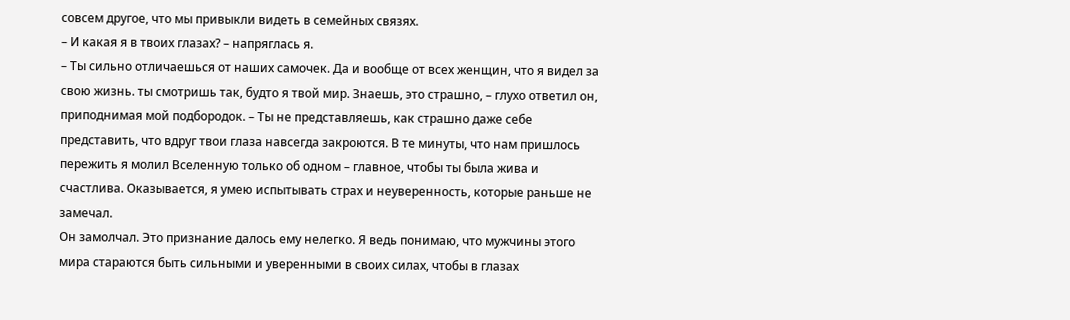совсем другое, что мы привыкли видеть в семейных связях.
– И какая я в твоих глазах? – напряглась я.
– Ты сильно отличаешься от наших самочек. Да и вообще от всех женщин, что я видел за свою жизнь. ты смотришь так, будто я твой мир. Знаешь, это страшно, – глухо ответил он, приподнимая мой подбородок. – Ты не представляешь, как страшно даже себе представить, что вдруг твои глаза навсегда закроются. В те минуты, что нам пришлось пережить я молил Вселенную только об одном – главное, чтобы ты была жива и счастлива. Оказывается, я умею испытывать страх и неуверенность, которые раньше не замечал.
Он замолчал. Это признание далось ему нелегко. Я ведь понимаю, что мужчины этого мира стараются быть сильными и уверенными в своих силах, чтобы в глазах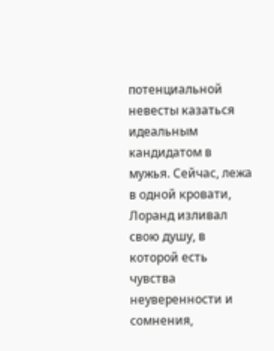потенциальной невесты казаться идеальным кандидатом в мужья. Сейчас, лежа в одной кровати, Лоранд изливал свою душу, в которой есть чувства неуверенности и сомнения,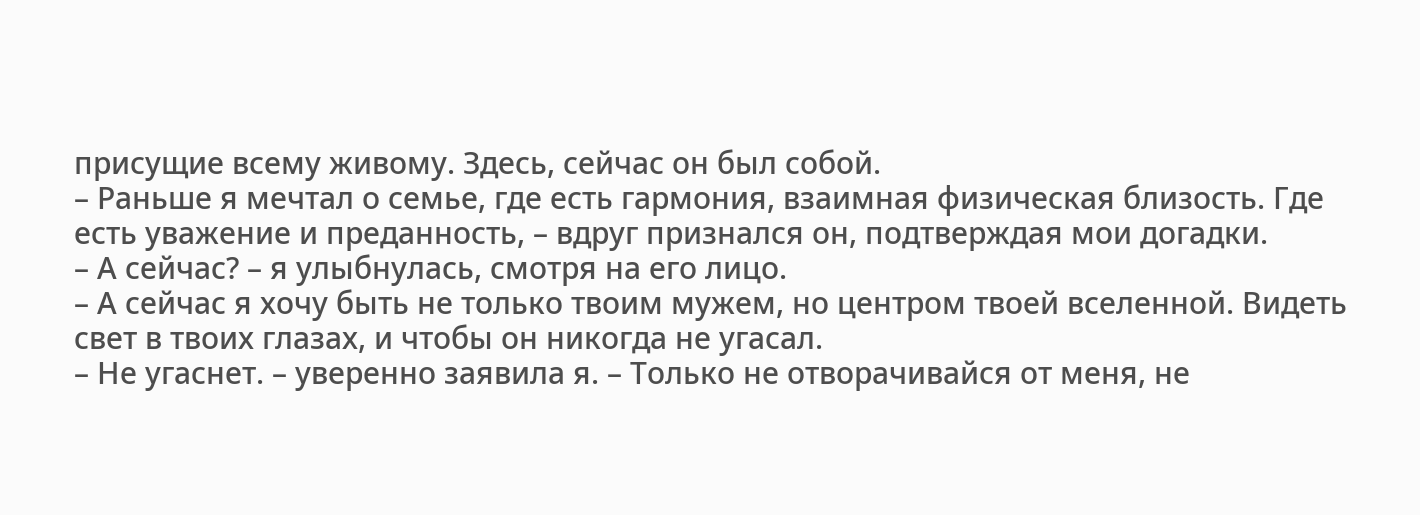присущие всему живому. Здесь, сейчас он был собой.
– Раньше я мечтал о семье, где есть гармония, взаимная физическая близость. Где есть уважение и преданность, – вдруг признался он, подтверждая мои догадки.
– А сейчас? – я улыбнулась, смотря на его лицо.
– А сейчас я хочу быть не только твоим мужем, но центром твоей вселенной. Видеть свет в твоих глазах, и чтобы он никогда не угасал.
– Не угаснет. – уверенно заявила я. – Только не отворачивайся от меня, не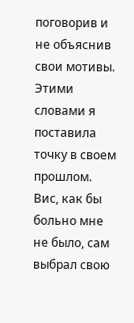поговорив и не объяснив свои мотивы.
Этими словами я поставила точку в своем прошлом. Вис, как бы больно мне не было, сам выбрал свою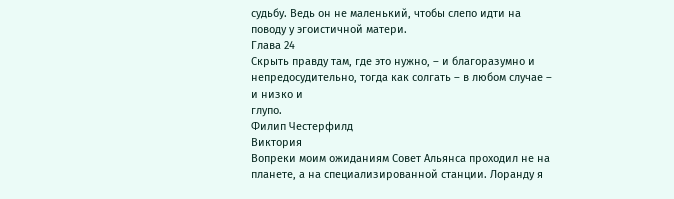судьбу. Ведь он не маленький, чтобы слепо идти на поводу у эгоистичной матери.
Глава 24
Скрыть правду там, где это нужно, – и благоразумно и
непредосудительно, тогда как солгать – в любом случае – и низко и
глупо.
Филип Честерфилд
Виктория
Вопреки моим ожиданиям Совет Альянса проходил не на планете, а на специализированной станции. Лоранду я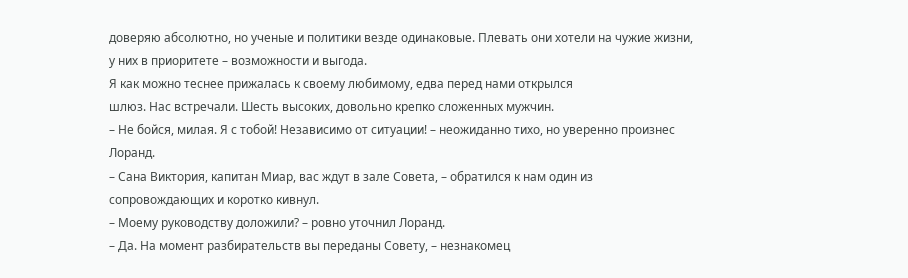доверяю абсолютно, но ученые и политики везде одинаковые. Плевать они хотели на чужие жизни, у них в приоритете – возможности и выгода.
Я как можно теснее прижалась к своему любимому, едва перед нами открылся
шлюз. Нас встречали. Шесть высоких, довольно крепко сложенных мужчин.
– Не бойся, милая. Я с тобой! Независимо от ситуации! – неожиданно тихо, но уверенно произнес Лоранд.
– Сана Виктория, капитан Миар, вас ждут в зале Совета, – обратился к нам один из сопровождающих и коротко кивнул.
– Моему руководству доложили? – ровно уточнил Лоранд.
– Да. На момент разбирательств вы переданы Совету, – незнакомец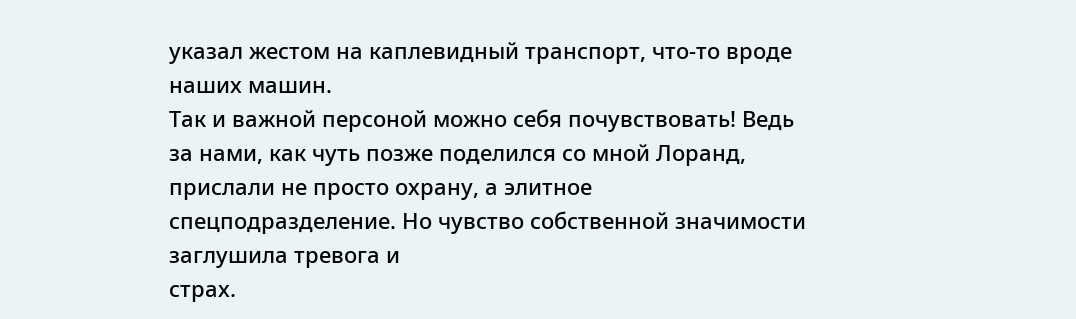указал жестом на каплевидный транспорт, что-то вроде наших машин.
Так и важной персоной можно себя почувствовать! Ведь за нами, как чуть позже поделился со мной Лоранд, прислали не просто охрану, а элитное спецподразделение. Но чувство собственной значимости заглушила тревога и
страх.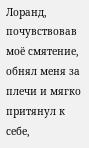Лоранд, почувствовав моё смятение, обнял меня за плечи и мягко притянул к себе,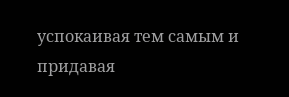успокаивая тем самым и придавая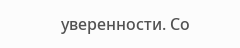уверенности. Со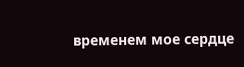временем мое сердце